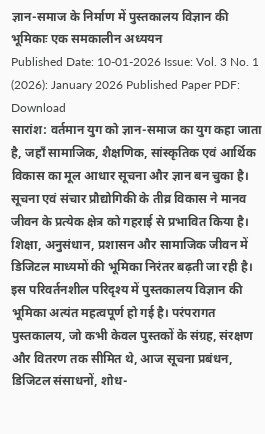ज्ञान-समाज के निर्माण में पुस्तकालय विज्ञान की भूमिकाः एक समकालीन अध्ययन
Published Date: 10-01-2026 Issue: Vol. 3 No. 1 (2026): January 2026 Published Paper PDF: Download
सारांश: वर्तमान युग को ज्ञान-समाज का युग कहा जाता है, जहाँ सामाजिक, शैक्षणिक, सांस्कृतिक एवं आर्थिक विकास का मूल आधार सूचना और ज्ञान बन चुका है। सूचना एवं संचार प्रौद्योगिकी के तीव्र विकास ने मानव जीवन के प्रत्येक क्षेत्र को गहराई से प्रभावित किया है। शिक्षा, अनुसंधान, प्रशासन और सामाजिक जीवन में डिजिटल माध्यमों की भूमिका निरंतर बढ़ती जा रही है। इस परिवर्तनशील परिदृश्य में पुस्तकालय विज्ञान की भूमिका अत्यंत महत्वपूर्ण हो गई है। परंपरागत पुस्तकालय, जो कभी केवल पुस्तकों के संग्रह, संरक्षण और वितरण तक सीमित थे, आज सूचना प्रबंधन, डिजिटल संसाधनों, शोध-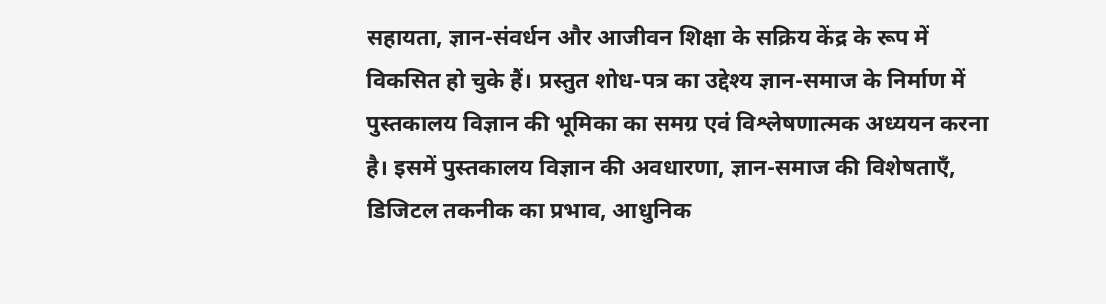सहायता, ज्ञान-संवर्धन और आजीवन शिक्षा के सक्रिय केंद्र के रूप में विकसित हो चुके हैं। प्रस्तुत शोध-पत्र का उद्देश्य ज्ञान-समाज के निर्माण में पुस्तकालय विज्ञान की भूमिका का समग्र एवं विश्लेषणात्मक अध्ययन करना है। इसमें पुस्तकालय विज्ञान की अवधारणा, ज्ञान-समाज की विशेषताएँ, डिजिटल तकनीक का प्रभाव, आधुनिक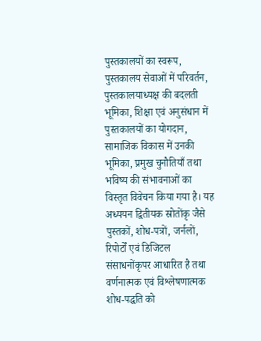पुस्तकालयों का स्वरूप, पुस्तकालय सेवाओं में परिवर्तन, पुस्तकालयाध्यक्ष की बदलती भूमिका, शिक्षा एवं अनुसंधान में पुस्तकालयों का योगदान, सामाजिक विकास में उनकी भूमिका, प्रमुख चुनौतियाँ तथा भविष्य की संभावनाओं का विस्तृत विवेचन किया गया है। यह अध्ययन द्वितीयक स्रोतोंकृ जैसे पुस्तकों, शोध-पत्रों, जर्नलों, रिपोर्टों एवं डिजिटल संसाधनोंकृपर आधारित है तथा वर्णनात्मक एवं विश्लेषणात्मक शोध-पद्धति को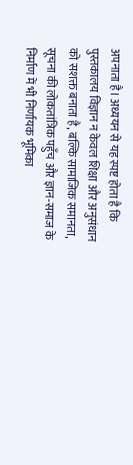अपनाता है। अध्ययन से यह स्पष्ट होता है कि पुस्तकालय विज्ञान न केवल शिक्षा और अनुसंधान को सशक्त बनाता है, बल्कि सामाजिक समानता, सूचना की लोकतांत्रिक पहुँच और ज्ञान-समाज के निर्माण में भी निर्णायक भूमिका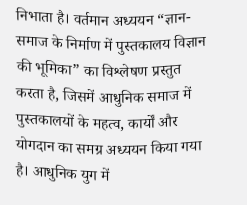निभाता है। वर्तमान अध्ययन “ज्ञान-समाज के निर्माण में पुस्तकालय विज्ञान की भूमिका” का विश्लेषण प्रस्तुत करता है, जिसमें आधुनिक समाज में पुस्तकालयों के महत्व, कार्यों और योगदान का समग्र अध्ययन किया गया है। आधुनिक युग में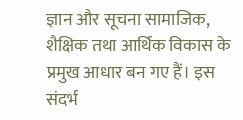ज्ञान और सूचना सामाजिक, शैक्षिक तथा आर्थिक विकास के प्रमुख आधार बन गए हैं। इस संदर्भ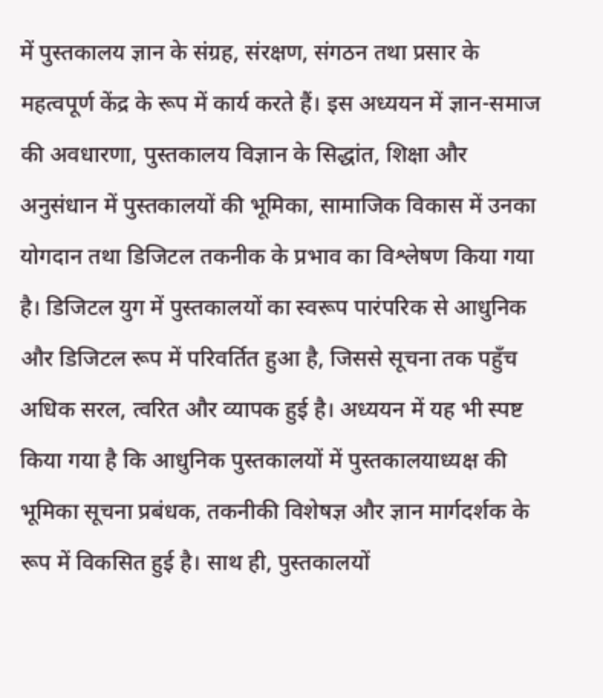में पुस्तकालय ज्ञान के संग्रह, संरक्षण, संगठन तथा प्रसार के महत्वपूर्ण केंद्र के रूप में कार्य करते हैं। इस अध्ययन में ज्ञान-समाज की अवधारणा, पुस्तकालय विज्ञान के सिद्धांत, शिक्षा और अनुसंधान में पुस्तकालयों की भूमिका, सामाजिक विकास में उनका योगदान तथा डिजिटल तकनीक के प्रभाव का विश्लेषण किया गया है। डिजिटल युग में पुस्तकालयों का स्वरूप पारंपरिक से आधुनिक और डिजिटल रूप में परिवर्तित हुआ है, जिससे सूचना तक पहुँच अधिक सरल, त्वरित और व्यापक हुई है। अध्ययन में यह भी स्पष्ट किया गया है कि आधुनिक पुस्तकालयों में पुस्तकालयाध्यक्ष की भूमिका सूचना प्रबंधक, तकनीकी विशेषज्ञ और ज्ञान मार्गदर्शक के रूप में विकसित हुई है। साथ ही, पुस्तकालयों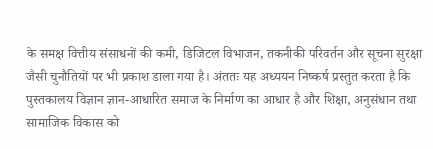के समक्ष वित्तीय संसाधनों की कमी, डिजिटल विभाजन, तकनीकी परिवर्तन और सूचना सुरक्षा जैसी चुनौतियों पर भी प्रकाश डाला गया है। अंततः यह अध्ययन निष्कर्ष प्रस्तुत करता है कि पुस्तकालय विज्ञान ज्ञान-आधारित समाज के निर्माण का आधार है और शिक्षा, अनुसंधान तथा सामाजिक विकास को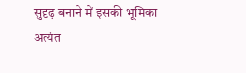सुदृढ़ बनाने में इसकी भूमिका अत्यंत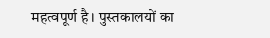महत्वपूर्ण है। पुस्तकालयों का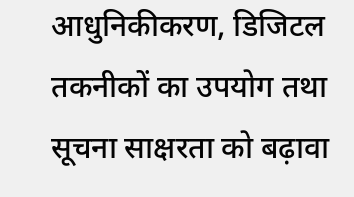आधुनिकीकरण, डिजिटल तकनीकों का उपयोग तथा सूचना साक्षरता को बढ़ावा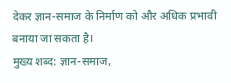देकर ज्ञान-समाज के निर्माण को और अधिक प्रभावी बनाया जा सकता है।
मुख्य शब्द: ज्ञान-समाज,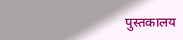पुस्तकालय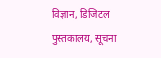विज्ञान, डिजिटल पुस्तकालय, सूचना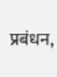प्रबंधन,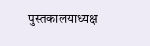पुस्तकालयाध्यक्ष